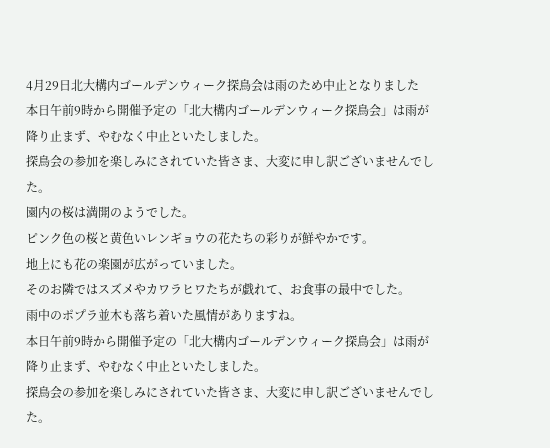4月29日北大構内ゴールデンウィーク探鳥会は雨のため中止となりました
本日午前9時から開催予定の「北大構内ゴールデンウィーク探鳥会」は雨が降り止まず、やむなく中止といたしました。
探鳥会の参加を楽しみにされていた皆さま、大変に申し訳ございませんでした。
園内の桜は満開のようでした。
ピンク色の桜と黄色いレンギョウの花たちの彩りが鮮やかです。
地上にも花の楽園が広がっていました。
そのお隣ではスズメやカワラヒワたちが戯れて、お食事の最中でした。
雨中のポプラ並木も落ち着いた風情がありますね。
本日午前9時から開催予定の「北大構内ゴールデンウィーク探鳥会」は雨が降り止まず、やむなく中止といたしました。
探鳥会の参加を楽しみにされていた皆さま、大変に申し訳ございませんでした。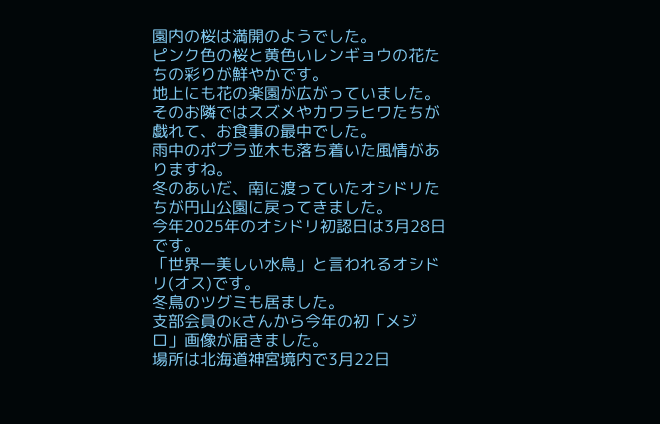園内の桜は満開のようでした。
ピンク色の桜と黄色いレンギョウの花たちの彩りが鮮やかです。
地上にも花の楽園が広がっていました。
そのお隣ではスズメやカワラヒワたちが戯れて、お食事の最中でした。
雨中のポプラ並木も落ち着いた風情がありますね。
冬のあいだ、南に渡っていたオシドリたちが円山公園に戻ってきました。
今年2025年のオシドリ初認日は3月28日です。
「世界一美しい水鳥」と言われるオシドリ(オス)です。
冬鳥のツグミも居ました。
支部会員のKさんから今年の初「メジロ」画像が届きました。
場所は北海道神宮境内で3月22日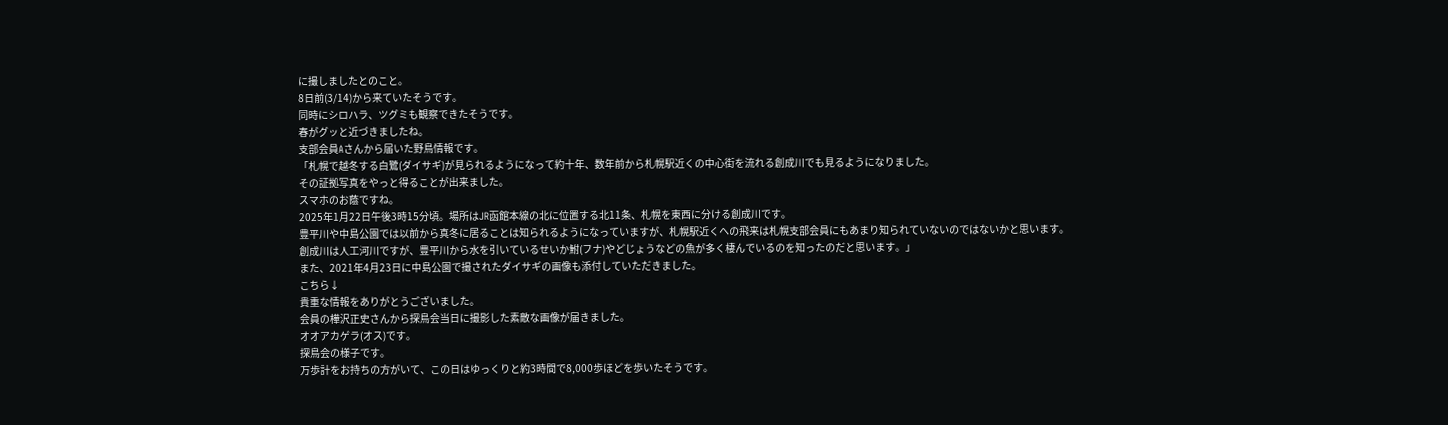に撮しましたとのこと。
8日前(3/14)から来ていたそうです。
同時にシロハラ、ツグミも観察できたそうです。
春がグッと近づきましたね。
支部会員Aさんから届いた野鳥情報です。
「札幌で越冬する白鷺(ダイサギ)が見られるようになって約十年、数年前から札幌駅近くの中心街を流れる創成川でも見るようになりました。
その証拠写真をやっと得ることが出来ました。
スマホのお蔭ですね。
2025年1月22日午後3時15分頃。場所はJR函館本線の北に位置する北11条、札幌を東西に分ける創成川です。
豊平川や中島公園では以前から真冬に居ることは知られるようになっていますが、札幌駅近くへの飛来は札幌支部会員にもあまり知られていないのではないかと思います。
創成川は人工河川ですが、豊平川から水を引いているせいか鮒(フナ)やどじょうなどの魚が多く棲んでいるのを知ったのだと思います。」
また、2021年4月23日に中島公園で撮されたダイサギの画像も添付していただきました。
こちら↓
貴重な情報をありがとうございました。
会員の樺沢正史さんから探鳥会当日に撮影した素敵な画像が届きました。
オオアカゲラ(オス)です。
探鳥会の様子です。
万歩計をお持ちの方がいて、この日はゆっくりと約3時間で8,000歩ほどを歩いたそうです。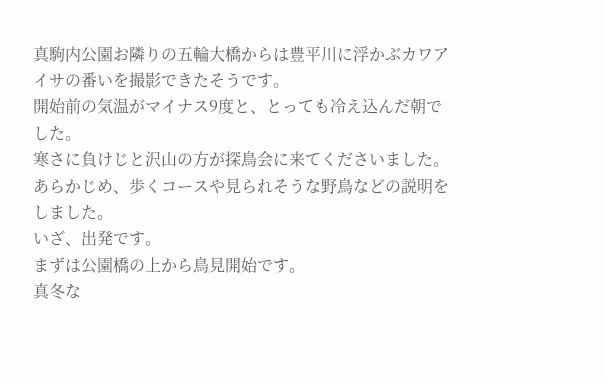真駒内公園お隣りの五輪大橋からは豊平川に浮かぶカワアイサの番いを撮影できたそうです。
開始前の気温がマイナス9度と、とっても冷え込んだ朝でした。
寒さに負けじと沢山の方が探鳥会に来てくださいました。
あらかじめ、歩くコースや見られそうな野鳥などの説明をしました。
いざ、出発です。
まずは公園橋の上から鳥見開始です。
真冬な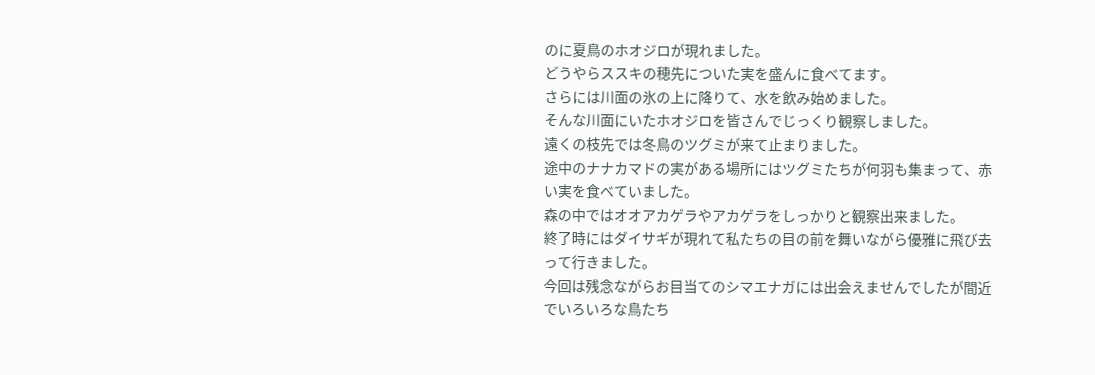のに夏鳥のホオジロが現れました。
どうやらススキの穂先についた実を盛んに食べてます。
さらには川面の氷の上に降りて、水を飲み始めました。
そんな川面にいたホオジロを皆さんでじっくり観察しました。
遠くの枝先では冬鳥のツグミが来て止まりました。
途中のナナカマドの実がある場所にはツグミたちが何羽も集まって、赤い実を食べていました。
森の中ではオオアカゲラやアカゲラをしっかりと観察出来ました。
終了時にはダイサギが現れて私たちの目の前を舞いながら優雅に飛び去って行きました。
今回は残念ながらお目当てのシマエナガには出会えませんでしたが間近でいろいろな鳥たち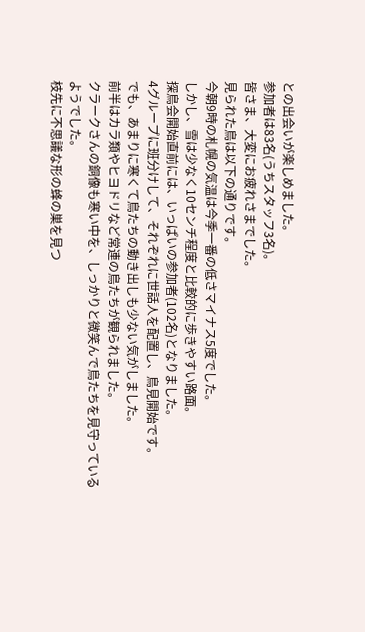との出会いが楽しめました。
参加者は83名(うちスタッフ3名)。
皆さま、大変にお疲れさまでした。
見られた鳥は以下の通りです。
今朝9時の札幌の気温は今季一番の低さマイナス5度でした。
しかし、雪は少なく10センチ程度と比較的に歩きやすい路面。
探鳥会開始直前には、いっぱいの参加者(102名)となりました。
4グループに班分けして、それぞれに世話人を配置し、鳥見開始です。
でも、あまりに寒くて鳥たちの動き出しも少ない気がしました。
前半はカラ類やヒヨドリなど常連の鳥たちが観られました。
クラークさんの銅像も寒い中を、しっかりと微笑んで鳥たちを見守っているようでした。
枝先に不思議な形の蜂の巣を見つ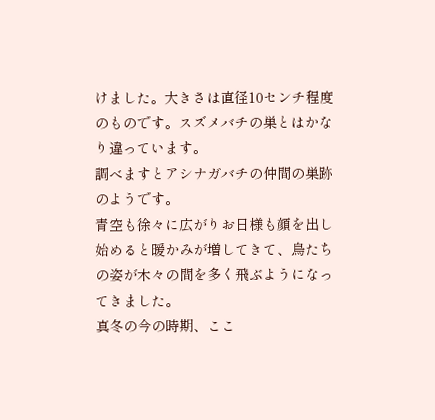けました。大きさは直径10センチ程度のものです。スズメバチの巣とはかなり違っています。
調べますとアシナガバチの仲間の巣跡のようです。
青空も徐々に広がりお日様も顔を出し始めると暖かみが増してきて、鳥たちの姿が木々の間を多く飛ぶようになってきました。
真冬の今の時期、ここ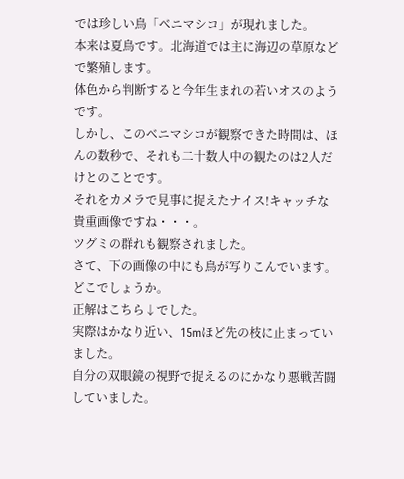では珍しい鳥「ベニマシコ」が現れました。
本来は夏鳥です。北海道では主に海辺の草原などで繁殖します。
体色から判断すると今年生まれの若いオスのようです。
しかし、このベニマシコが観察できた時間は、ほんの数秒で、それも二十数人中の観たのは2人だけとのことです。
それをカメラで見事に捉えたナイス!キャッチな貴重画像ですね・・・。
ツグミの群れも観察されました。
さて、下の画像の中にも鳥が写りこんでいます。どこでしょうか。
正解はこちら↓でした。
実際はかなり近い、15mほど先の枝に止まっていました。
自分の双眼鏡の視野で捉えるのにかなり悪戦苦闘していました。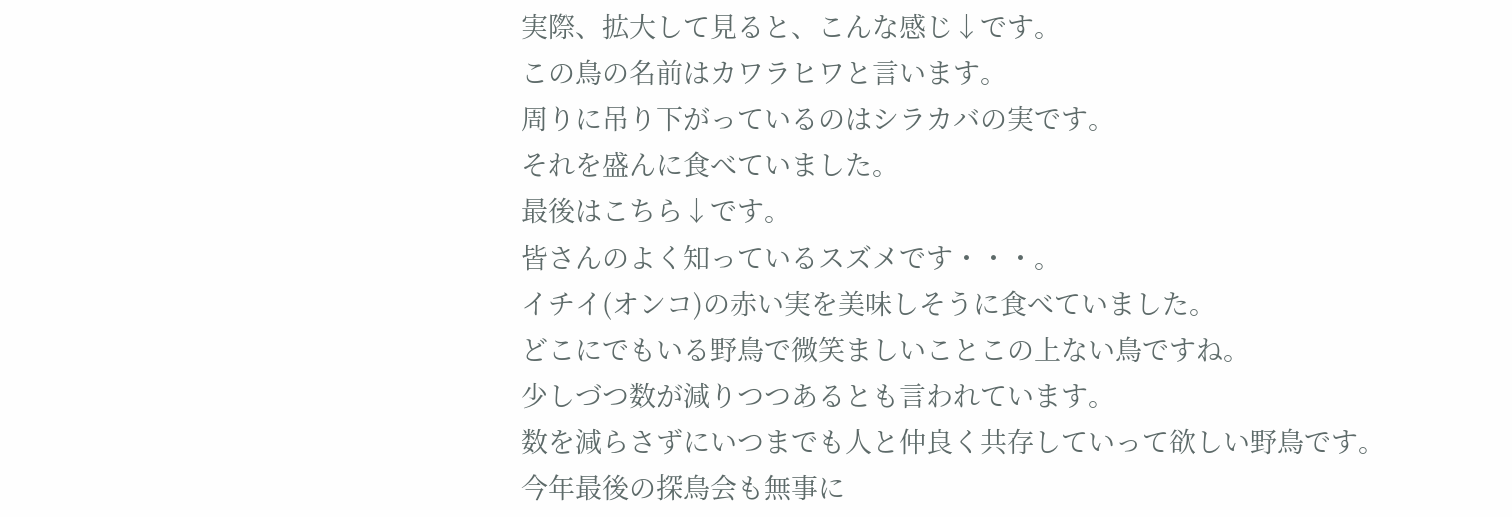実際、拡大して見ると、こんな感じ↓です。
この鳥の名前はカワラヒワと言います。
周りに吊り下がっているのはシラカバの実です。
それを盛んに食べていました。
最後はこちら↓です。
皆さんのよく知っているスズメです・・・。
イチイ(オンコ)の赤い実を美味しそうに食べていました。
どこにでもいる野鳥で微笑ましいことこの上ない鳥ですね。
少しづつ数が減りつつあるとも言われています。
数を減らさずにいつまでも人と仲良く共存していって欲しい野鳥です。
今年最後の探鳥会も無事に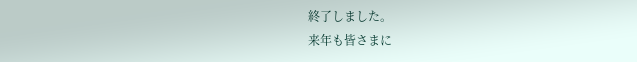終了しました。
来年も皆さまに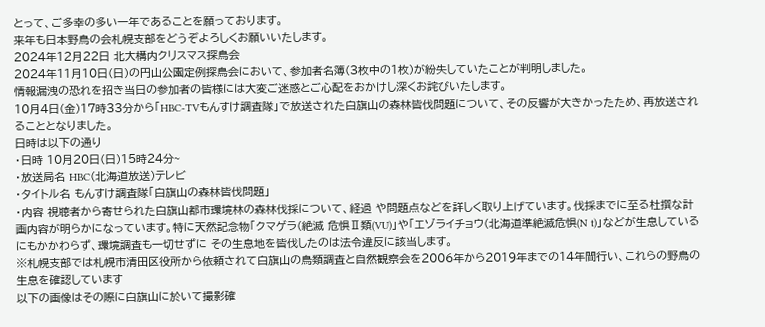とって、ご多幸の多い一年であることを願っております。
来年も日本野鳥の会札幌支部をどうぞよろしくお願いいたします。
2024年12月22日 北大構内クリスマス探鳥会
2024年11月10日(日)の円山公園定例探鳥会において、参加者名簿(3枚中の1枚)が紛失していたことが判明しました。
情報漏洩の恐れを招き当日の参加者の皆様には大変ご迷惑とご心配をおかけし深くお詫びいたします。
10月4日(金)17時33分から「HBC-TVもんすけ調査隊」で放送された白旗山の森林皆伐問題について、その反響が大きかったため、再放送されることとなりました。
日時は以下の通り
・日時 10月20日(日)15時24分~
・放送局名 HBC(北海道放送)テレビ
・タイトル名 もんすけ調査隊「白旗山の森林皆伐問題」
・内容 視聴者から寄せられた白旗山都市環境林の森林伐採について、経過 や問題点などを詳しく取り上げています。伐採までに至る杜撰な計 画内容が明らかになっています。特に天然記念物「クマゲラ(絶滅 危惧Ⅱ類(VU)」や「エゾライチョウ(北海道準絶滅危惧(N t)」などが生息しているにもかかわらず、環境調査も一切せずに その生息地を皆伐したのは法令違反に該当します。
※札幌支部では札幌市清田区役所から依頼されて白旗山の鳥類調査と自然観察会を2006年から2019年までの14年間行い、これらの野鳥の生息を確認しています
以下の画像はその際に白旗山に於いて撮影確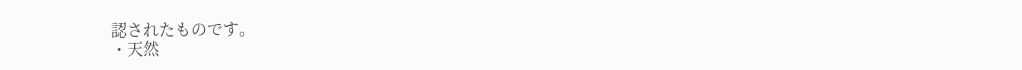認されたものです。
・天然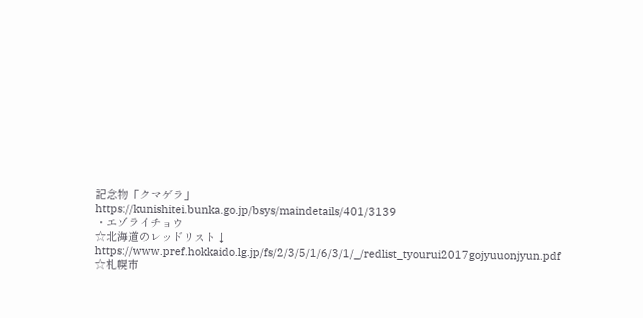記念物「クマゲラ」
https://kunishitei.bunka.go.jp/bsys/maindetails/401/3139
・エゾライチョウ
☆北海道のレッドリスト↓
https://www.pref.hokkaido.lg.jp/fs/2/3/5/1/6/3/1/_/redlist_tyourui2017gojyuuonjyun.pdf
☆札幌市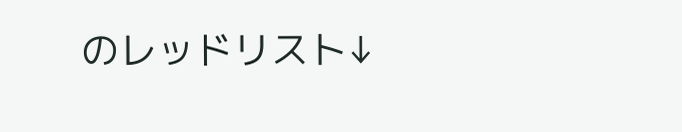のレッドリスト↓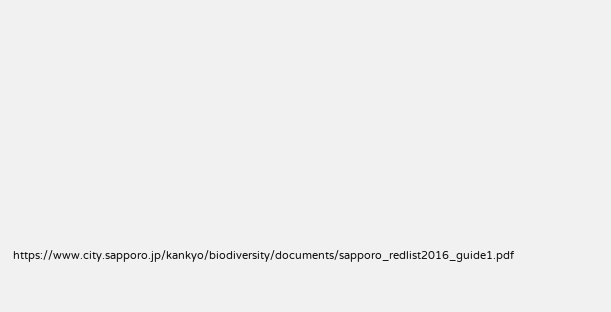https://www.city.sapporo.jp/kankyo/biodiversity/documents/sapporo_redlist2016_guide1.pdf